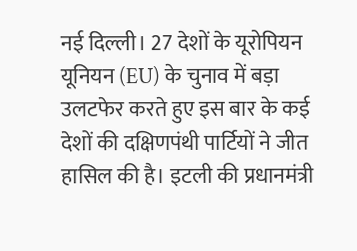नई दिल्ली। 27 देशों के यूरोपियन यूनियन (EU) के चुनाव में बड़ा उलटफेर करते हुए इस बार के कई देशों की दक्षिणपंथी पार्टियों ने जीत हासिल की है। इटली की प्रधानमंत्री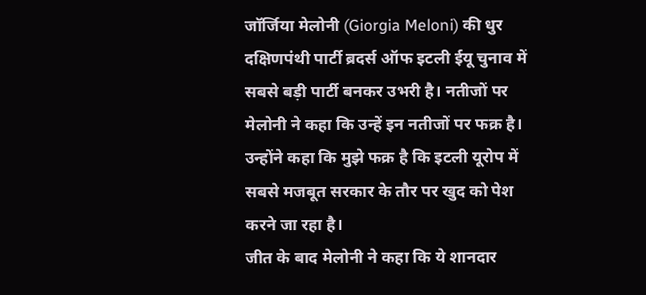जॉर्जिया मेलोनी (Giorgia Meloni) की धुर दक्षिणपंथी पार्टी ब्रदर्स ऑफ इटली ईयू चुनाव में सबसे बड़ी पार्टी बनकर उभरी है। नतीजों पर मेलोनी ने कहा कि उन्हें इन नतीजों पर फक्र है। उन्होंने कहा कि मुझे फक्र है कि इटली यूरोप में सबसे मजबूत सरकार के तौर पर खुद को पेश करने जा रहा है।
जीत के बाद मेलोनी ने कहा कि ये शानदार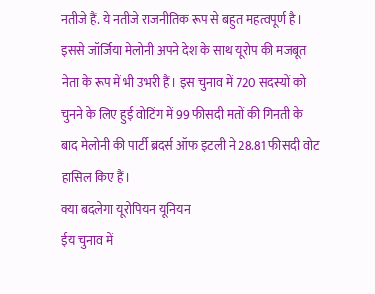नतीजे हैं. ये नतीजे राजनीतिक रूप से बहुत महत्वपूर्ण है। इससे जॉर्जिया मेलोनी अपने देश के साथ यूरोप की मजबूत नेता के रूप में भी उभरी हैं। इस चुनाव में 720 सदस्यों को चुनने के लिए हुई वोटिंग में 99 फीसदी मतों की गिनती के बाद मेलोनी की पार्टी ब्रदर्स ऑफ इटली ने 28.81 फीसदी वोट हासिल किए हैं।
क्या बदलेगा यूरोपियन यूनियन
ईय चुनाव में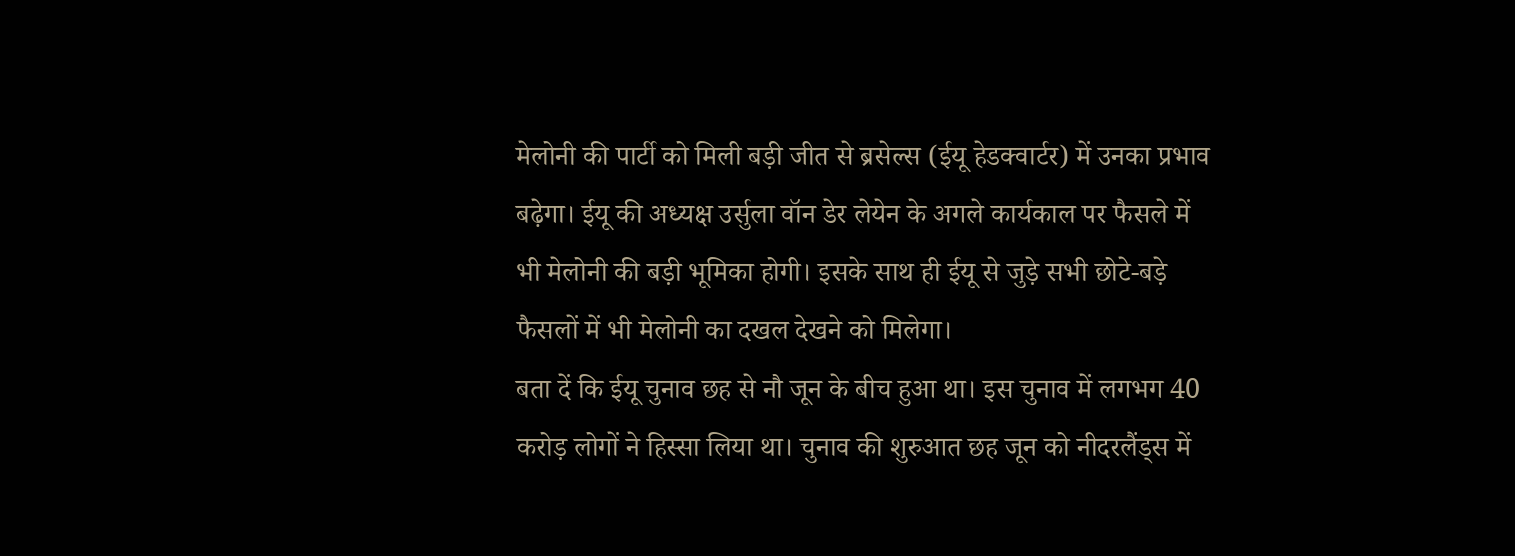मेलोनी की पार्टी को मिली बड़ी जीत से ब्रसेल्स (ईयू हेडक्वार्टर) में उनका प्रभाव बढ़ेगा। ईयू की अध्यक्ष उर्सुला वॉन डेर लेयेन के अगले कार्यकाल पर फैसले में भी मेलोनी की बड़ी भूमिका होगी। इसके साथ ही ईयू से जुड़े सभी छोटे-बड़े फैसलों में भी मेलोनी का दखल देखने को मिलेगा।
बता दें कि ईयू चुनाव छह से नौ जून के बीच हुआ था। इस चुनाव में लगभग 40 करोड़ लोगों ने हिस्सा लिया था। चुनाव की शुरुआत छह जून को नीदरलैंड्स में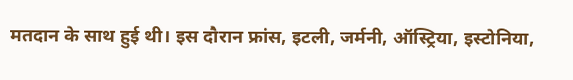मतदान के साथ हुई थी। इस दौरान फ्रांस, इटली, जर्मनी, ऑस्ट्रिया, इस्टोनिया,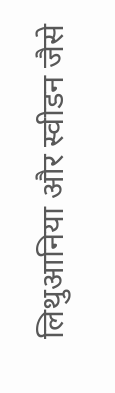लिथुआनिया और स्वीडन जैसे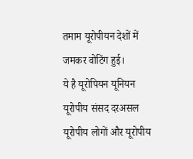तमाम यूरोपीयन देशों में जमकर वोटिंग हुई।
ये है यूरोपियन यूनियन
यूरोपीय संसद दरअसल यूरोपीय लोगों और यूरोपीय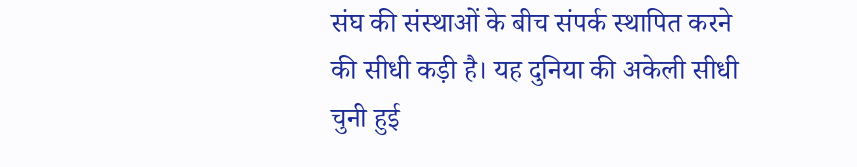संघ की संस्थाओं के बीच संपर्क स्थापित करने की सीधी कड़ी है। यह दुनिया की अकेली सीधी चुनी हुई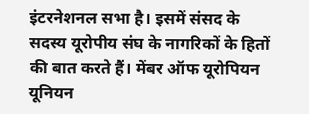इंटरनेशनल सभा है। इसमें संसद के सदस्य यूरोपीय संघ के नागरिकों के हितों की बात करते हैं। मेंबर ऑफ यूरोपियन यूनियन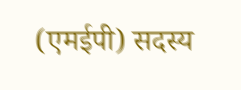(एमईपी) सदस्य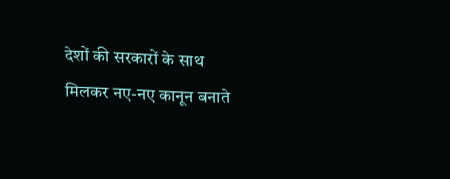देशों की सरकारों के साथ मिलकर नए-नए कानून बनाते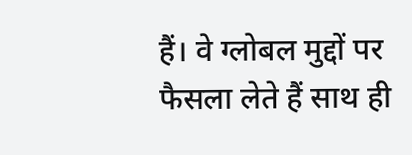हैं। वे ग्लोबल मुद्दों पर फैसला लेते हैं साथ ही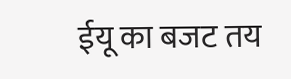ईयू का बजट तय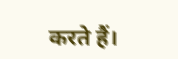करते हैं।